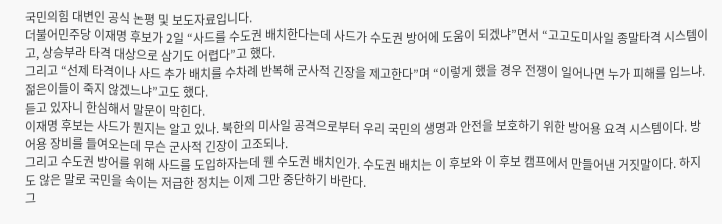국민의힘 대변인 공식 논평 및 보도자료입니다.
더불어민주당 이재명 후보가 2일 “사드를 수도권 배치한다는데 사드가 수도권 방어에 도움이 되겠냐”면서 “고고도미사일 종말타격 시스템이고, 상승부라 타격 대상으로 삼기도 어렵다”고 했다.
그리고 “선제 타격이나 사드 추가 배치를 수차례 반복해 군사적 긴장을 제고한다”며 “이렇게 했을 경우 전쟁이 일어나면 누가 피해를 입느냐. 젊은이들이 죽지 않겠느냐”고도 했다.
듣고 있자니 한심해서 말문이 막힌다.
이재명 후보는 사드가 뭔지는 알고 있나. 북한의 미사일 공격으로부터 우리 국민의 생명과 안전을 보호하기 위한 방어용 요격 시스템이다. 방어용 장비를 들여오는데 무슨 군사적 긴장이 고조되나.
그리고 수도권 방어를 위해 사드를 도입하자는데 웬 수도권 배치인가. 수도권 배치는 이 후보와 이 후보 캠프에서 만들어낸 거짓말이다. 하지도 않은 말로 국민을 속이는 저급한 정치는 이제 그만 중단하기 바란다.
그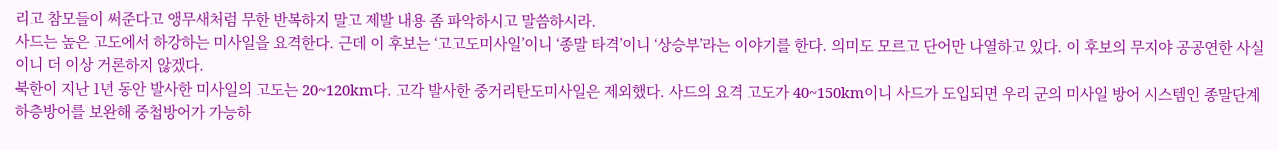리고 참모들이 써준다고 앵무새처럼 무한 반복하지 말고 제발 내용 좀 파악하시고 말씀하시라.
사드는 높은 고도에서 하강하는 미사일을 요격한다. 근데 이 후보는 ‘고고도미사일’이니 ‘종말 타격’이니 ‘상승부’라는 이야기를 한다. 의미도 모르고 단어만 나열하고 있다. 이 후보의 무지야 공공연한 사실이니 더 이상 거론하지 않겠다.
북한이 지난 1년 동안 발사한 미사일의 고도는 20~120km다. 고각 발사한 중거리탄도미사일은 제외했다. 사드의 요격 고도가 40~150km이니 사드가 도입되면 우리 군의 미사일 방어 시스템인 종말단계 하층방어를 보완해 중첩방어가 가능하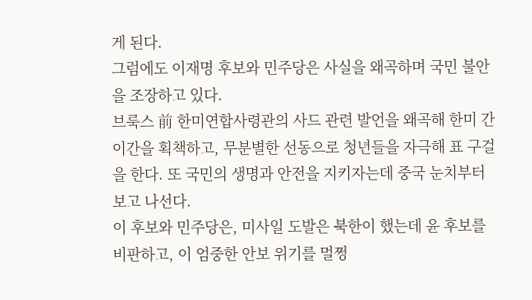게 된다.
그럼에도 이재명 후보와 민주당은 사실을 왜곡하며 국민 불안을 조장하고 있다.
브룩스 前 한미연합사령관의 사드 관련 발언을 왜곡해 한미 간 이간을 획책하고, 무분별한 선동으로 청년들을 자극해 표 구걸을 한다. 또 국민의 생명과 안전을 지키자는데 중국 눈치부터 보고 나선다.
이 후보와 민주당은, 미사일 도발은 북한이 했는데 윤 후보를 비판하고, 이 엄중한 안보 위기를 멀쩡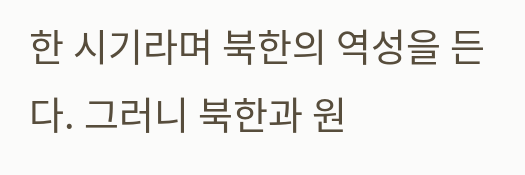한 시기라며 북한의 역성을 든다. 그러니 북한과 원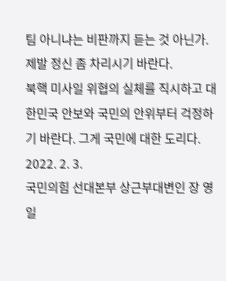팀 아니냐는 비판까지 듣는 것 아닌가.
제발 정신 좀 차리시기 바란다.
북핵 미사일 위협의 실체를 직시하고 대한민국 안보와 국민의 안위부터 걱정하기 바란다. 그게 국민에 대한 도리다.
2022. 2. 3.
국민의힘 선대본부 상근부대변인 장 영 일